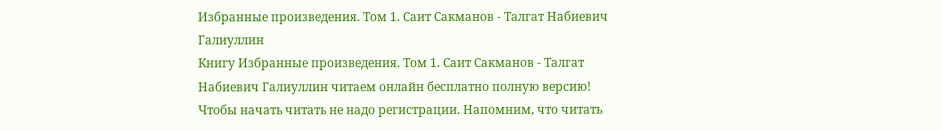Избранные произведения. Том 1. Саит Сакманов - Талгат Набиевич Галиуллин
Книгу Избранные произведения. Том 1. Саит Сакманов - Талгат Набиевич Галиуллин читаем онлайн бесплатно полную версию! Чтобы начать читать не надо регистрации. Напомним, что читать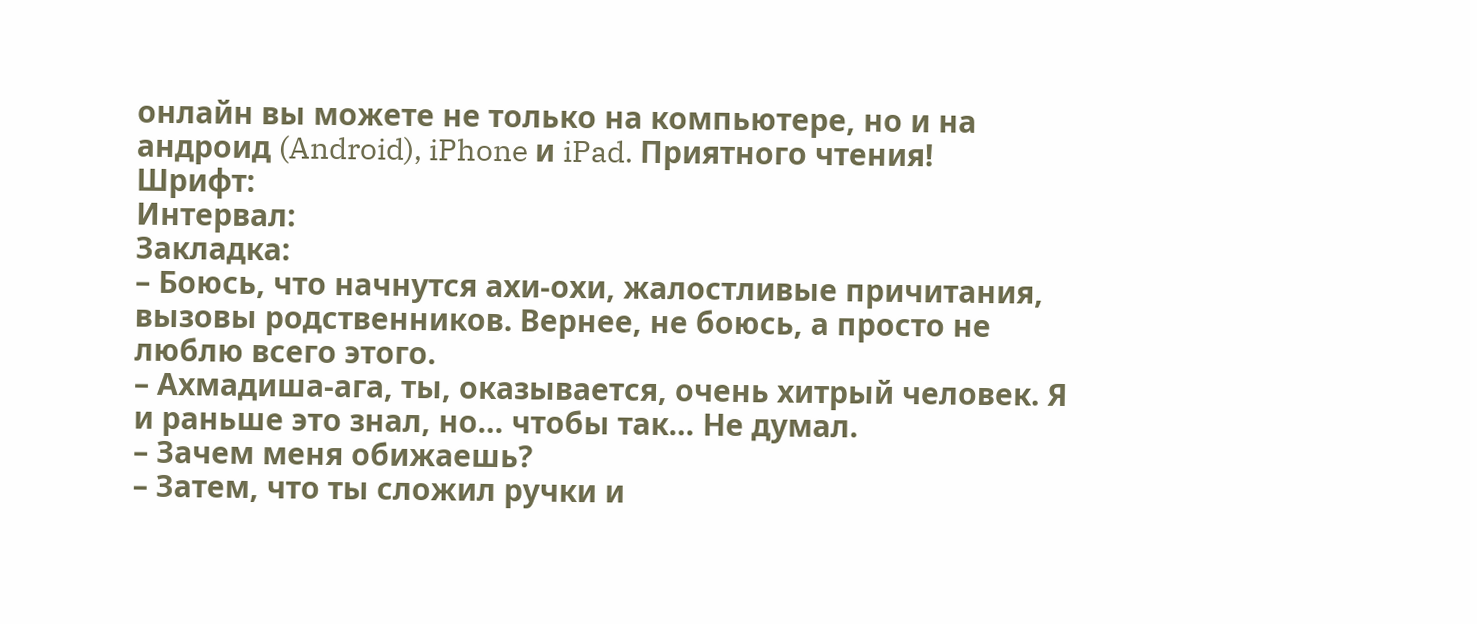онлайн вы можете не только на компьютере, но и на андроид (Android), iPhone и iPad. Приятного чтения!
Шрифт:
Интервал:
Закладка:
– Боюсь, что начнутся ахи-охи, жалостливые причитания, вызовы родственников. Вернее, не боюсь, а просто не люблю всего этого.
– Ахмадиша-ага, ты, оказывается, очень хитрый человек. Я и раньше это знал, но… чтобы так… Не думал.
– Зачем меня обижаешь?
– Затем, что ты сложил ручки и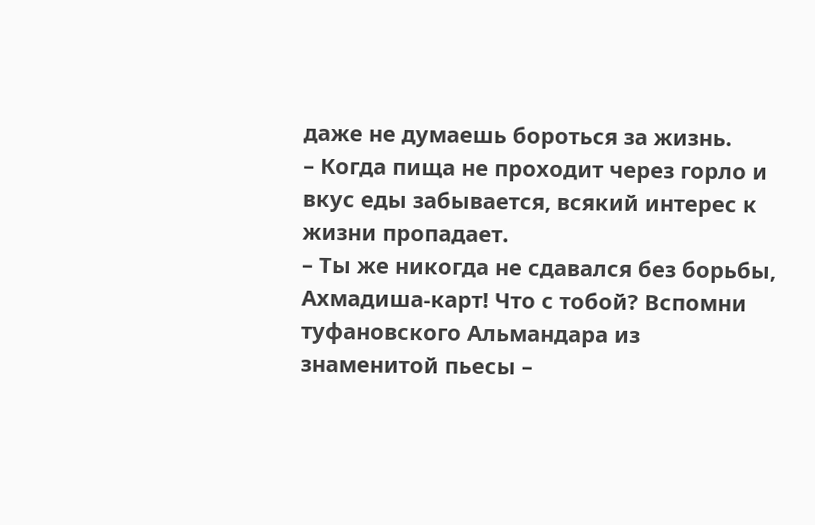даже не думаешь бороться за жизнь.
– Когда пища не проходит через горло и вкус еды забывается, всякий интерес к жизни пропадает.
– Ты же никогда не сдавался без борьбы, Ахмадиша-карт! Что с тобой? Вспомни туфановского Альмандара из знаменитой пьесы –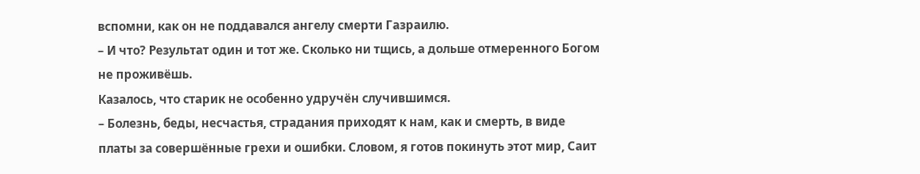вспомни, как он не поддавался ангелу смерти Газраилю.
– И что? Результат один и тот же. Сколько ни тщись, а дольше отмеренного Богом не проживёшь.
Казалось, что старик не особенно удручён случившимся.
– Болезнь, беды, несчастья, страдания приходят к нам, как и смерть, в виде платы за совершённые грехи и ошибки. Словом, я готов покинуть этот мир, Саит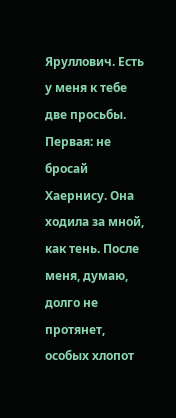Яруллович. Есть у меня к тебе две просьбы. Первая: не бросай Хаернису. Она ходила за мной, как тень. После меня, думаю, долго не протянет, особых хлопот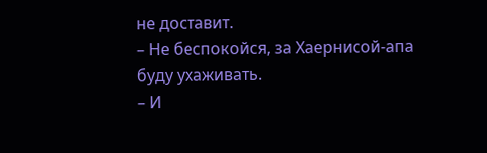не доставит.
– Не беспокойся, за Хаернисой-апа буду ухаживать.
– И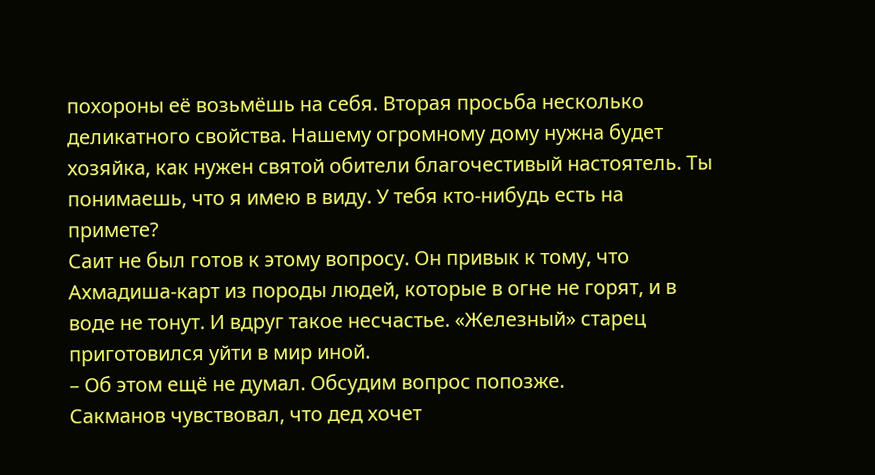похороны её возьмёшь на себя. Вторая просьба несколько деликатного свойства. Нашему огромному дому нужна будет хозяйка, как нужен святой обители благочестивый настоятель. Ты понимаешь, что я имею в виду. У тебя кто-нибудь есть на примете?
Саит не был готов к этому вопросу. Он привык к тому, что Ахмадиша-карт из породы людей, которые в огне не горят, и в воде не тонут. И вдруг такое несчастье. «Железный» старец приготовился уйти в мир иной.
– Об этом ещё не думал. Обсудим вопрос попозже.
Сакманов чувствовал, что дед хочет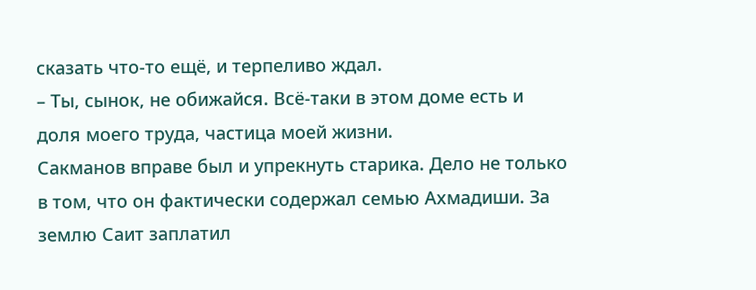сказать что-то ещё, и терпеливо ждал.
– Ты, сынок, не обижайся. Всё-таки в этом доме есть и доля моего труда, частица моей жизни.
Сакманов вправе был и упрекнуть старика. Дело не только в том, что он фактически содержал семью Ахмадиши. За землю Саит заплатил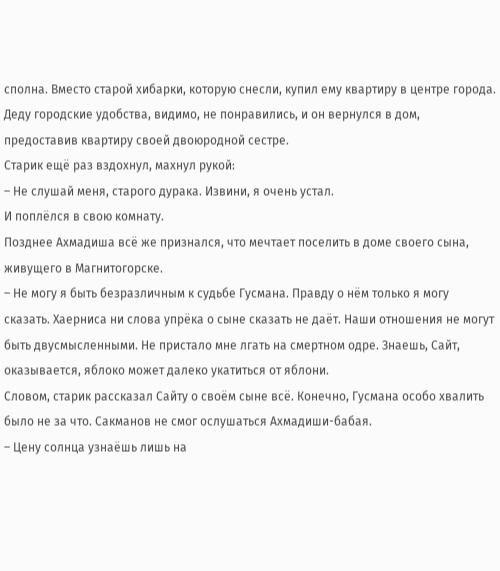сполна. Вместо старой хибарки, которую снесли, купил ему квартиру в центре города. Деду городские удобства, видимо, не понравились, и он вернулся в дом, предоставив квартиру своей двоюродной сестре.
Старик ещё раз вздохнул, махнул рукой:
– Не слушай меня, старого дурака. Извини, я очень устал.
И поплёлся в свою комнату.
Позднее Ахмадиша всё же признался, что мечтает поселить в доме своего сына, живущего в Магнитогорске.
– Не могу я быть безразличным к судьбе Гусмана. Правду о нём только я могу сказать. Хаерниса ни слова упрёка о сыне сказать не даёт. Наши отношения не могут быть двусмысленными. Не пристало мне лгать на смертном одре. Знаешь, Сайт, оказывается, яблоко может далеко укатиться от яблони.
Словом, старик рассказал Сайту о своём сыне всё. Конечно, Гусмана особо хвалить было не за что. Сакманов не смог ослушаться Ахмадиши-бабая.
– Цену солнца узнаёшь лишь на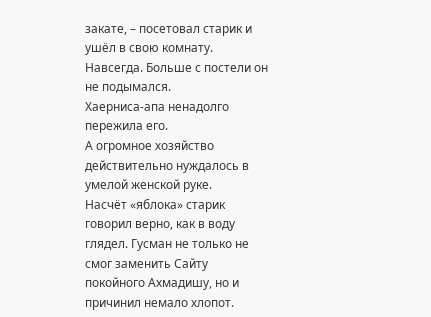закате, – посетовал старик и ушёл в свою комнату. Навсегда. Больше с постели он не подымался.
Хаерниса-апа ненадолго пережила его.
А огромное хозяйство действительно нуждалось в умелой женской руке.
Насчёт «яблока» старик говорил верно, как в воду глядел. Гусман не только не смог заменить Сайту покойного Ахмадишу, но и причинил немало хлопот.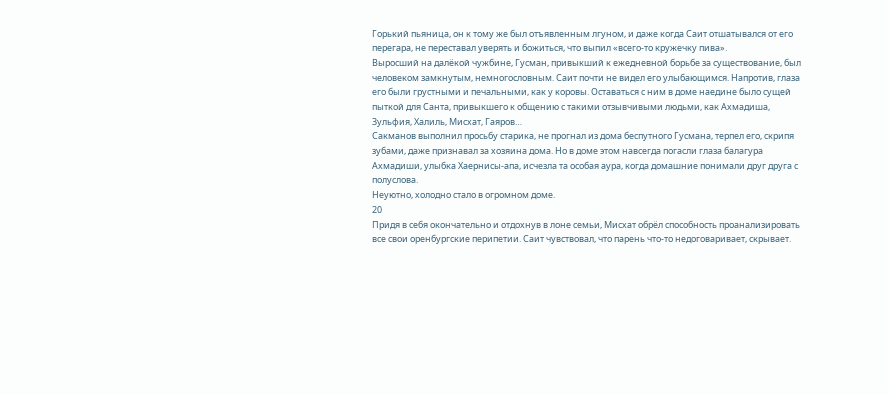Горький пьяница, он к тому же был отъявленным лгуном, и даже когда Саит отшатывался от его перегара, не переставал уверять и божиться, что выпил «всего-то кружечку пива».
Выросший на далёкой чужбине, Гусман, привыкший к ежедневной борьбе за существование, был человеком замкнутым, немногословным. Саит почти не видел его улыбающимся. Напротив, глаза его были грустными и печальными, как у коровы. Оставаться с ним в доме наедине было сущей пыткой для Санта, привыкшего к общению с такими отзывчивыми людьми, как Ахмадиша, Зульфия, Халиль, Мисхат, Гаяров…
Сакманов выполнил просьбу старика, не прогнал из дома беспутного Гусмана, терпел его, скрипя зубами, даже признавал за хозяина дома. Но в доме этом навсегда погасли глаза балагура Ахмадиши, улыбка Хаернисы-апа, исчезла та особая аура, когда домашние понимали друг друга с полуслова.
Неуютно, холодно стало в огромном доме.
20
Придя в себя окончательно и отдохнув в лоне семьи, Мисхат обрёл способность проанализировать все свои оренбургские перипетии. Саит чувствовал, что парень что-то недоговаривает, скрывает.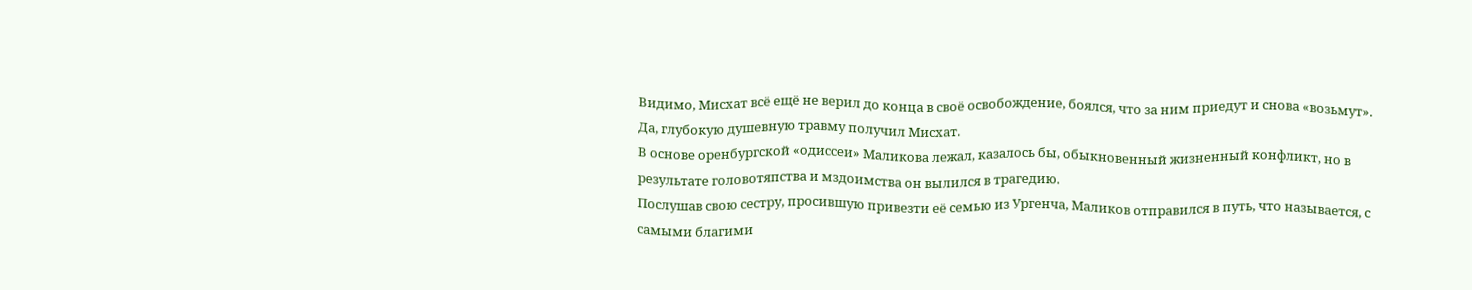Видимо, Мисхат всё ещё не верил до конца в своё освобождение, боялся, что за ним приедут и снова «возьмут». Да, глубокую душевную травму получил Мисхат.
В основе оренбургской «одиссеи» Маликова лежал, казалось бы, обыкновенный жизненный конфликт, но в результате головотяпства и мздоимства он вылился в трагедию.
Послушав свою сестру, просившую привезти её семью из Ургенча, Маликов отправился в путь, что называется, с самыми благими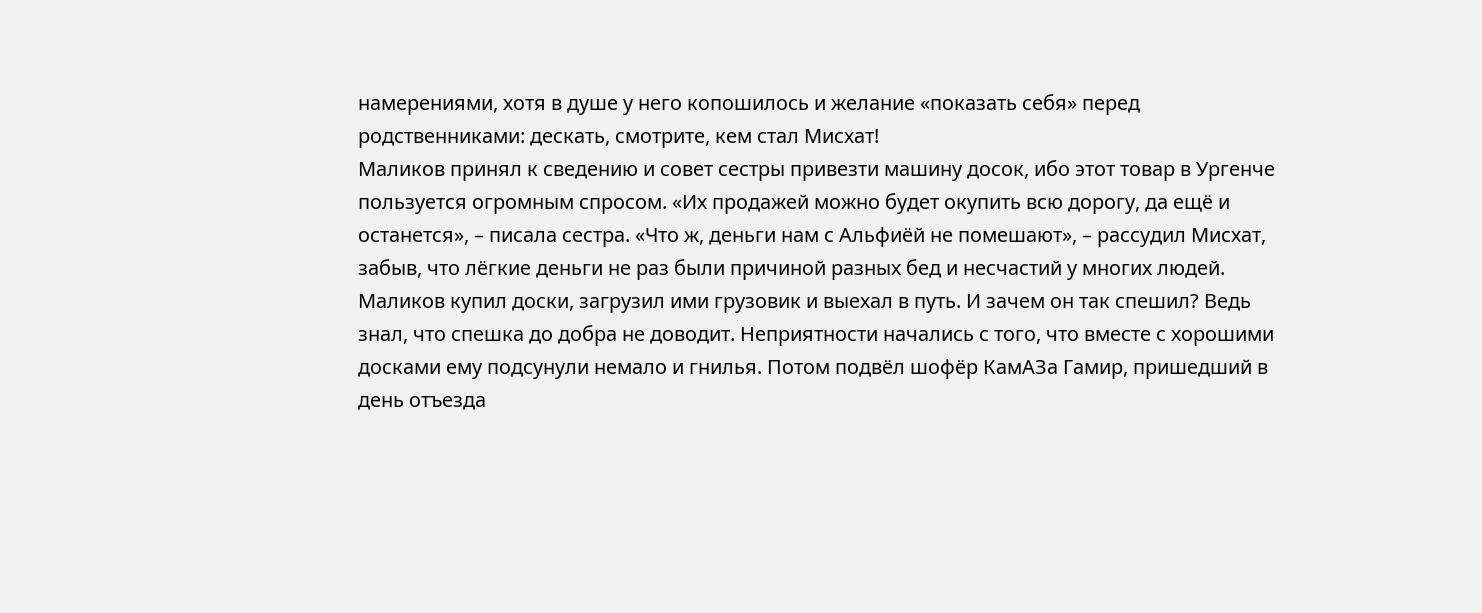намерениями, хотя в душе у него копошилось и желание «показать себя» перед родственниками: дескать, смотрите, кем стал Мисхат!
Маликов принял к сведению и совет сестры привезти машину досок, ибо этот товар в Ургенче пользуется огромным спросом. «Их продажей можно будет окупить всю дорогу, да ещё и останется», – писала сестра. «Что ж, деньги нам с Альфиёй не помешают», – рассудил Мисхат, забыв, что лёгкие деньги не раз были причиной разных бед и несчастий у многих людей.
Маликов купил доски, загрузил ими грузовик и выехал в путь. И зачем он так спешил? Ведь знал, что спешка до добра не доводит. Неприятности начались с того, что вместе с хорошими досками ему подсунули немало и гнилья. Потом подвёл шофёр КамАЗа Гамир, пришедший в день отъезда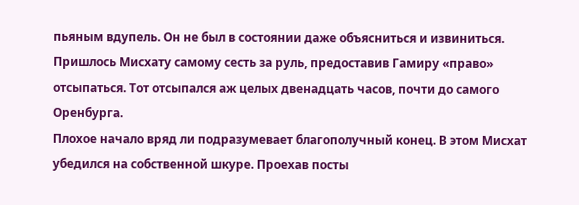пьяным вдупель. Он не был в состоянии даже объясниться и извиниться. Пришлось Мисхату самому сесть за руль, предоставив Гамиру «право» отсыпаться. Тот отсыпался аж целых двенадцать часов, почти до самого Оренбурга.
Плохое начало вряд ли подразумевает благополучный конец. В этом Мисхат убедился на собственной шкуре. Проехав посты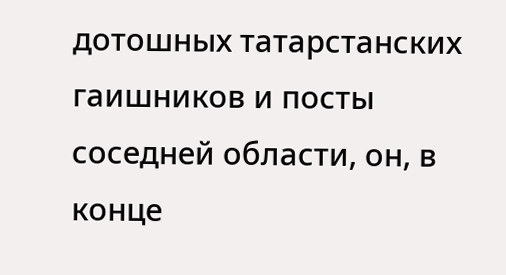дотошных татарстанских гаишников и посты соседней области, он, в конце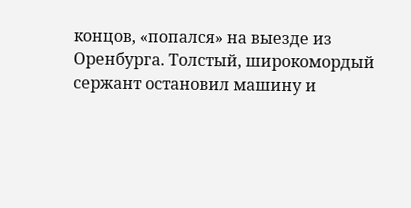концов, «попался» на выезде из Оренбурга. Толстый, широкомордый сержант остановил машину и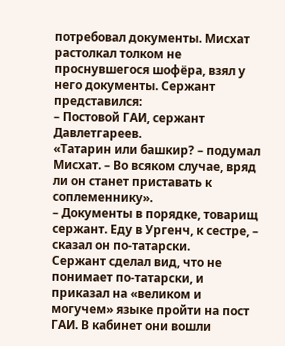потребовал документы. Мисхат растолкал толком не проснувшегося шофёра, взял у него документы. Сержант представился:
– Постовой ГАИ, сержант Давлетгареев.
«Татарин или башкир? – подумал Мисхат. – Во всяком случае, вряд ли он станет приставать к соплеменнику».
– Документы в порядке, товарищ сержант. Еду в Ургенч, к сестре, – сказал он по-татарски.
Сержант сделал вид, что не понимает по-татарски, и приказал на «великом и могучем» языке пройти на пост ГАИ. В кабинет они вошли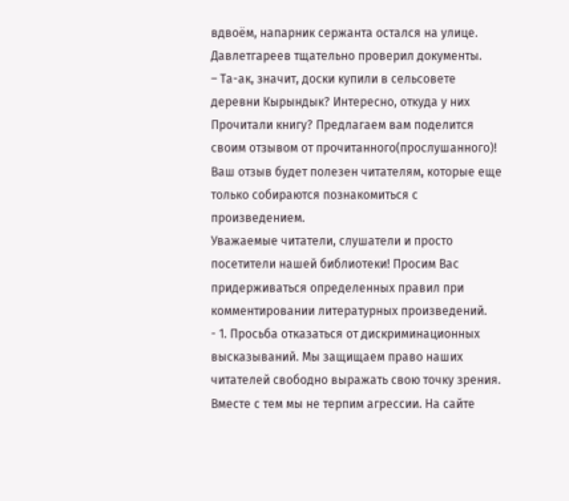вдвоём, напарник сержанта остался на улице. Давлетгареев тщательно проверил документы.
– Та-ак, значит, доски купили в сельсовете деревни Кырындык? Интересно, откуда у них
Прочитали книгу? Предлагаем вам поделится своим отзывом от прочитанного(прослушанного)! Ваш отзыв будет полезен читателям, которые еще только собираются познакомиться с произведением.
Уважаемые читатели, слушатели и просто посетители нашей библиотеки! Просим Вас придерживаться определенных правил при комментировании литературных произведений.
- 1. Просьба отказаться от дискриминационных высказываний. Мы защищаем право наших читателей свободно выражать свою точку зрения. Вместе с тем мы не терпим агрессии. На сайте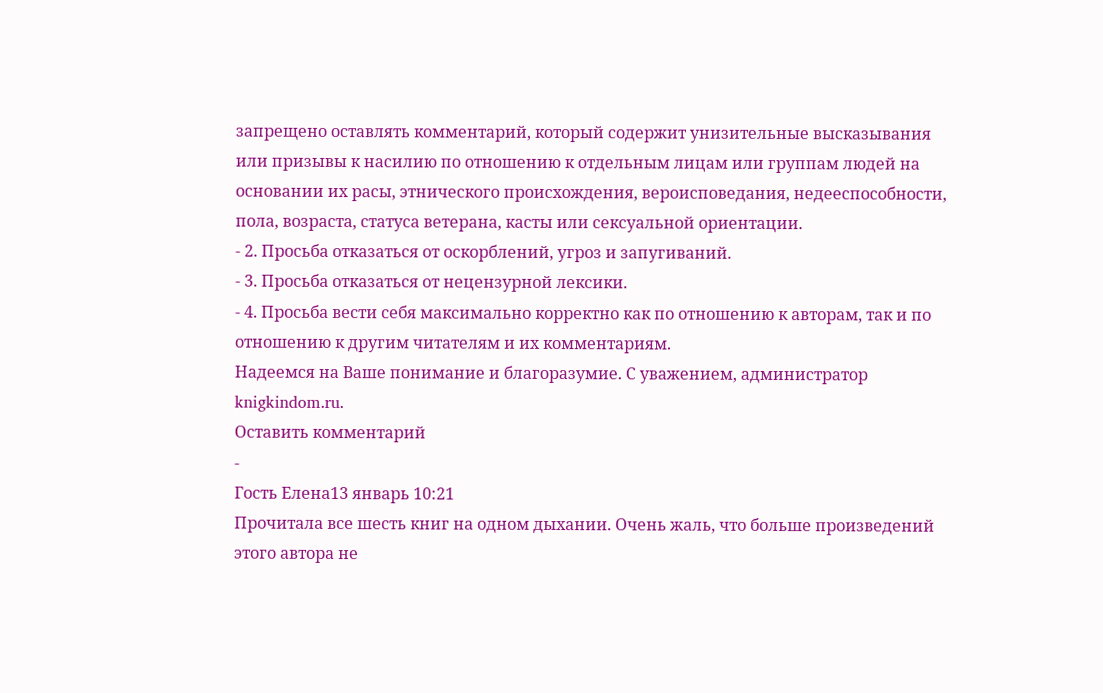запрещено оставлять комментарий, который содержит унизительные высказывания или призывы к насилию по отношению к отдельным лицам или группам людей на основании их расы, этнического происхождения, вероисповедания, недееспособности, пола, возраста, статуса ветерана, касты или сексуальной ориентации.
- 2. Просьба отказаться от оскорблений, угроз и запугиваний.
- 3. Просьба отказаться от нецензурной лексики.
- 4. Просьба вести себя максимально корректно как по отношению к авторам, так и по отношению к другим читателям и их комментариям.
Надеемся на Ваше понимание и благоразумие. С уважением, администратор knigkindom.ru.
Оставить комментарий
-
Гость Елена13 январь 10:21
Прочитала все шесть книг на одном дыхании. Очень жаль, что больше произведений этого автора не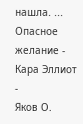нашла. ...
Опасное желание - Кара Эллиот
-
Яков О.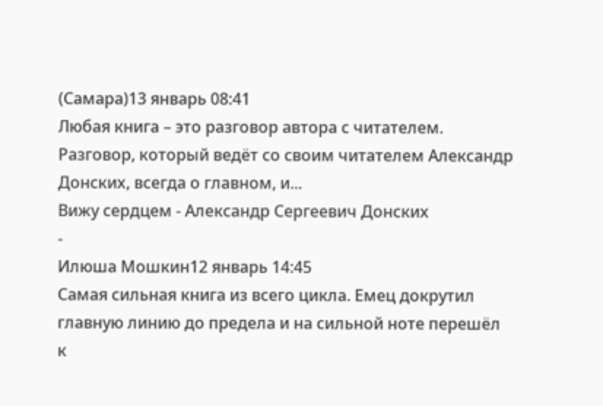(Самара)13 январь 08:41
Любая книга – это разговор автора с читателем. Разговор, который ведёт со своим читателем Александр Донских, всегда о главном, и...
Вижу сердцем - Александр Сергеевич Донских
-
Илюша Мошкин12 январь 14:45
Самая сильная книга из всего цикла. Емец докрутил главную линию до предела и на сильной ноте перешёл к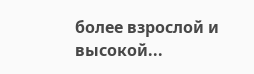более взрослой и высокой...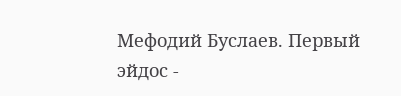Мефодий Буслаев. Первый эйдос -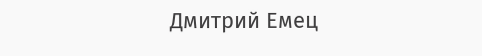Дмитрий Емец